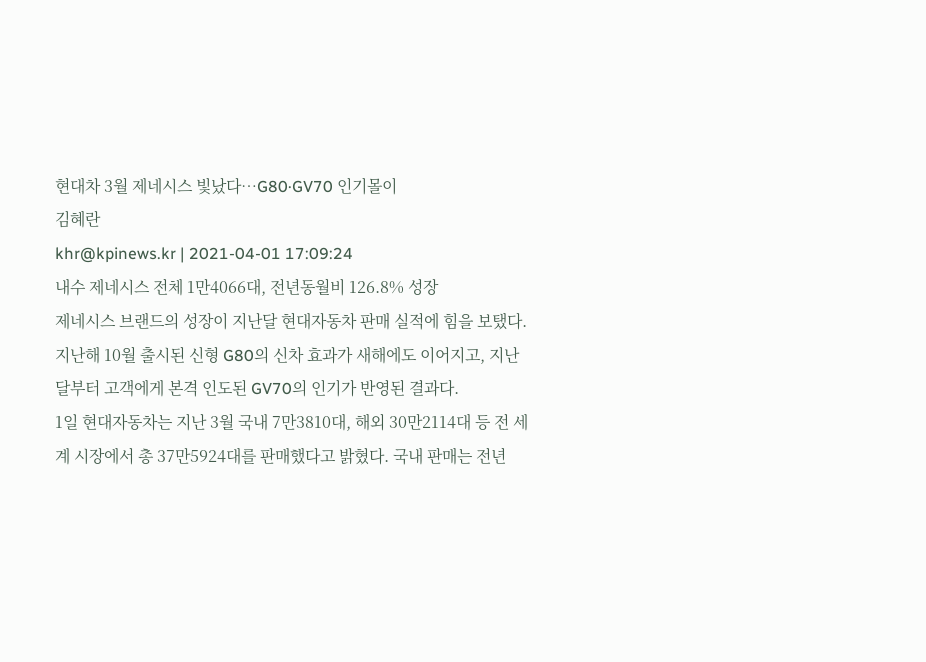현대차 3월 제네시스 빛났다…G80·GV70 인기몰이
김혜란
khr@kpinews.kr | 2021-04-01 17:09:24
내수 제네시스 전체 1만4066대, 전년동월비 126.8% 성장
제네시스 브랜드의 성장이 지난달 현대자동차 판매 실적에 힘을 보탰다. 지난해 10월 출시된 신형 G80의 신차 효과가 새해에도 이어지고, 지난달부터 고객에게 본격 인도된 GV70의 인기가 반영된 결과다.
1일 현대자동차는 지난 3월 국내 7만3810대, 해외 30만2114대 등 전 세계 시장에서 총 37만5924대를 판매했다고 밝혔다. 국내 판매는 전년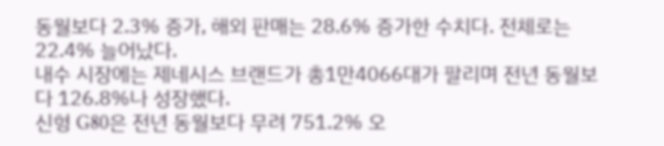동월보다 2.3% 증가, 해외 판매는 28.6% 증가한 수치다. 전체로는 22.4% 늘어났다.
내수 시장에는 제네시스 브랜드가 총1만4066대가 팔리며 전년 동월보다 126.8%나 성장했다.
신형 G80은 전년 동월보다 무려 751.2% 오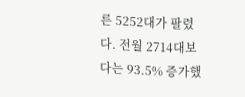른 5252대가 팔렸다. 전월 2714대보다는 93.5% 증가했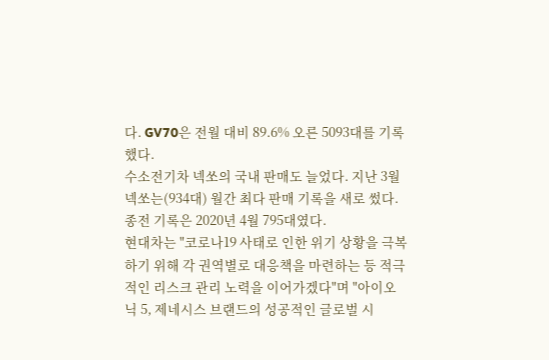다. GV70은 전월 대비 89.6% 오른 5093대를 기록했다.
수소전기차 넥쏘의 국내 판매도 늘었다. 지난 3월 넥쏘는(934대) 월간 최다 판매 기록을 새로 썼다. 종전 기록은 2020년 4월 795대였다.
현대차는 "코로나19 사태로 인한 위기 상황을 극복하기 위해 각 권역별로 대응책을 마련하는 등 적극적인 리스크 관리 노력을 이어가겠다"며 "아이오닉 5, 제네시스 브랜드의 성공적인 글로벌 시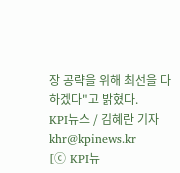장 공략을 위해 최선을 다하겠다"고 밝혔다.
KPI뉴스 / 김혜란 기자 khr@kpinews.kr
[ⓒ KPI뉴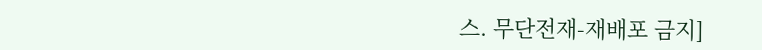스. 무단전재-재배포 금지]